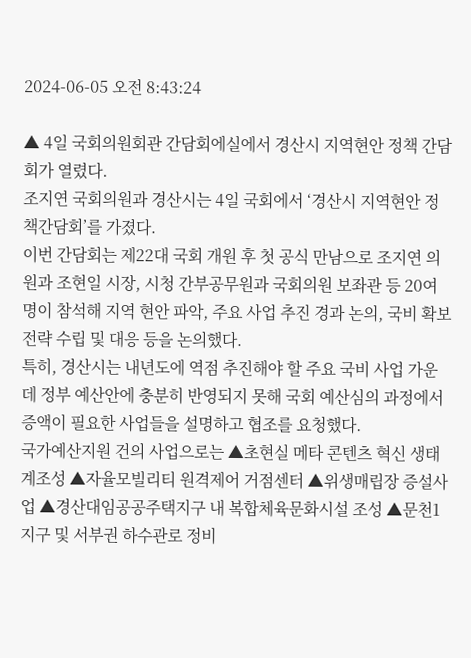2024-06-05 오전 8:43:24

▲ 4일 국회의원회관 간담회에실에서 경산시 지역현안 정책 간담회가 열렸다.
조지연 국회의원과 경산시는 4일 국회에서 ‘경산시 지역현안 정책간담회’를 가졌다.
이번 간담회는 제22대 국회 개원 후 첫 공식 만남으로 조지연 의원과 조현일 시장, 시청 간부공무원과 국회의원 보좌관 등 20여명이 참석해 지역 현안 파악, 주요 사업 추진 경과 논의, 국비 확보 전략 수립 및 대응 등을 논의했다.
특히, 경산시는 내년도에 역점 추진해야 할 주요 국비 사업 가운데 정부 예산안에 충분히 반영되지 못해 국회 예산심의 과정에서 증액이 필요한 사업들을 설명하고 협조를 요청했다.
국가예산지원 건의 사업으로는 ▲초현실 메타 콘텐츠 혁신 생태계조성 ▲자율모빌리티 원격제어 거점센터 ▲위생매립장 증설사업 ▲경산대임공공주택지구 내 복합체육문화시설 조성 ▲문천1지구 및 서부권 하수관로 정비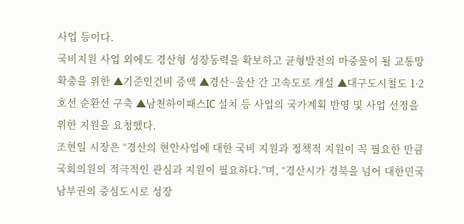사업 등이다.
국비지원 사업 외에도 경산형 성장동력을 확보하고 균형발전의 마중물이 될 교통망 확충을 위한 ▲기준인건비 증액 ▲경산~울산 간 고속도로 개설 ▲대구도시철도 1·2호선 순환선 구축 ▲남천하이패스IC 설치 등 사업의 국가계획 반영 및 사업 선정을 위한 지원을 요청했다.
조현일 시장은 “경산의 현안사업에 대한 국비 지원과 정책적 지원이 꼭 필요한 만큼 국회의원의 적극적인 관심과 지원이 필요하다.”며, “경산시가 경북을 넘어 대한민국 남부권의 중심도시로 성장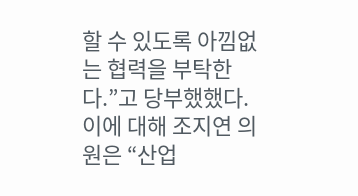할 수 있도록 아낌없는 협력을 부탁한다.”고 당부했했다.
이에 대해 조지연 의원은 “산업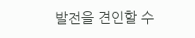발전을 견인할 수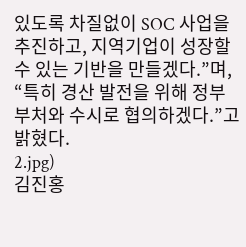있도록 차질없이 SOC 사업을 추진하고, 지역기업이 성장할 수 있는 기반을 만들겠다.”며, “특히 경산 발전을 위해 정부 부처와 수시로 협의하겠다.”고 밝혔다.
2.jpg)
김진홍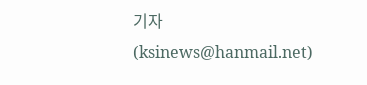기자 (ksinews@hanmail.net)